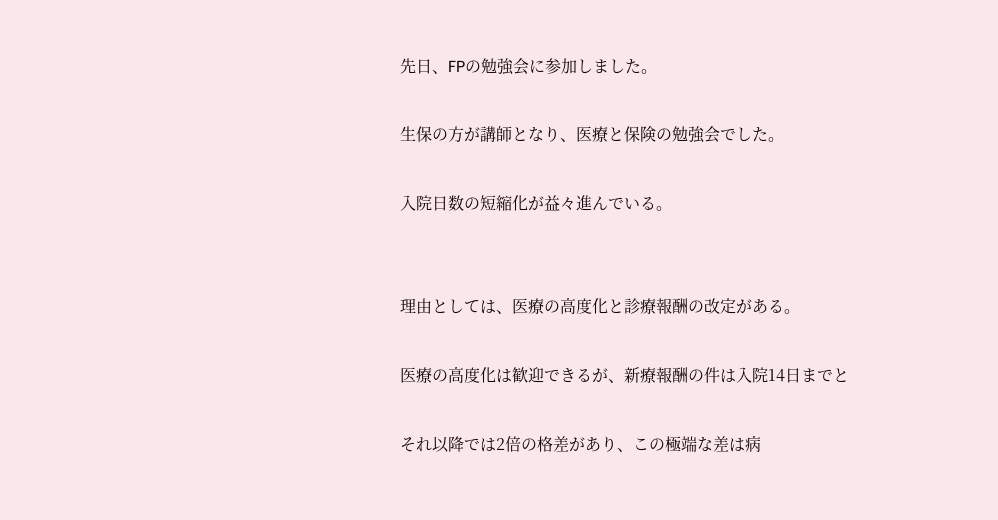先日、FPの勉強会に参加しました。

生保の方が講師となり、医療と保険の勉強会でした。

入院日数の短縮化が益々進んでいる。


理由としては、医療の高度化と診療報酬の改定がある。

医療の高度化は歓迎できるが、新療報酬の件は入院14日までと

それ以降では2倍の格差があり、この極端な差は病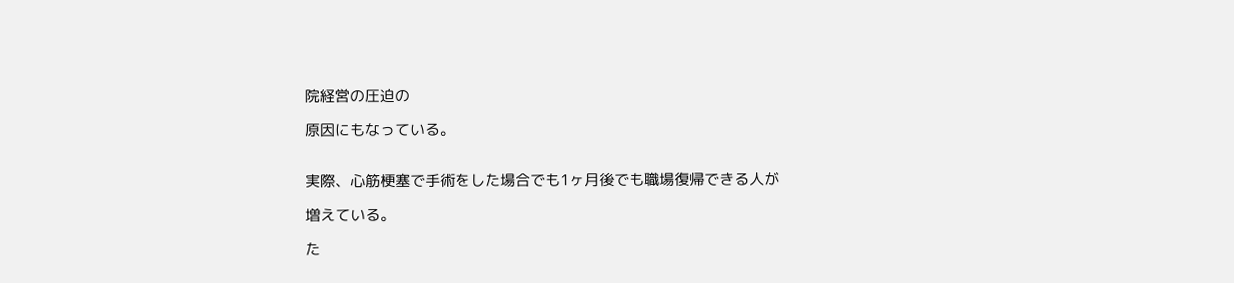院経営の圧迫の

原因にもなっている。


実際、心筋梗塞で手術をした場合でも1ヶ月後でも職場復帰できる人が

増えている。

た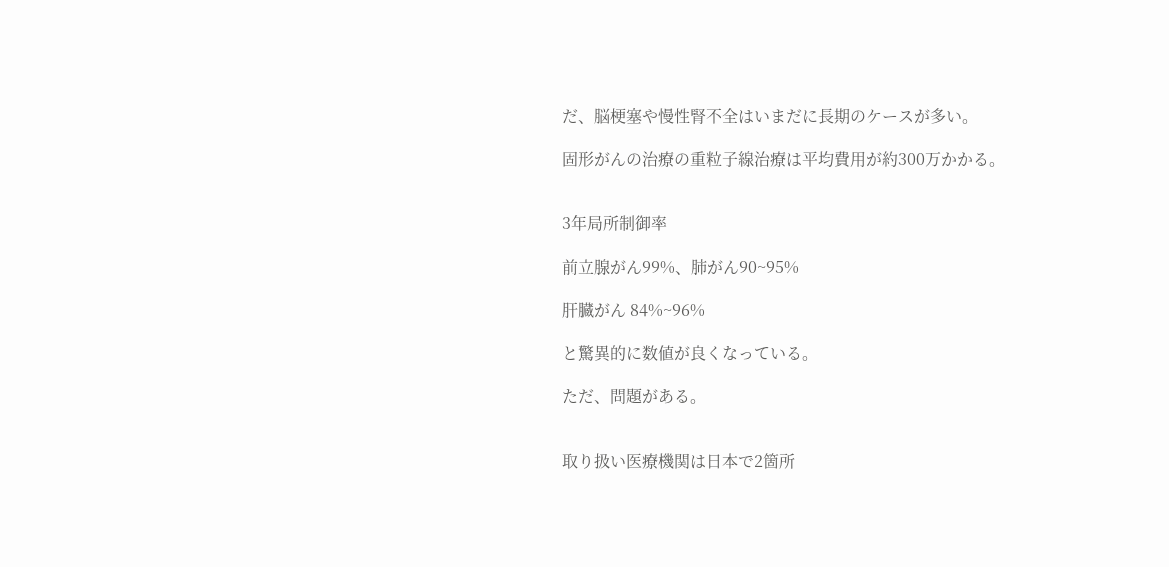だ、脳梗塞や慢性腎不全はいまだに長期のケースが多い。

固形がんの治療の重粒子線治療は平均費用が約300万かかる。


3年局所制御率

前立腺がん99%、肺がん90~95%

肝臓がん 84%~96%

と驚異的に数値が良くなっている。

ただ、問題がある。


取り扱い医療機関は日本で2箇所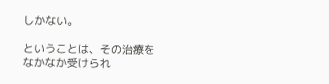しかない。

ということは、その治療をなかなか受けられ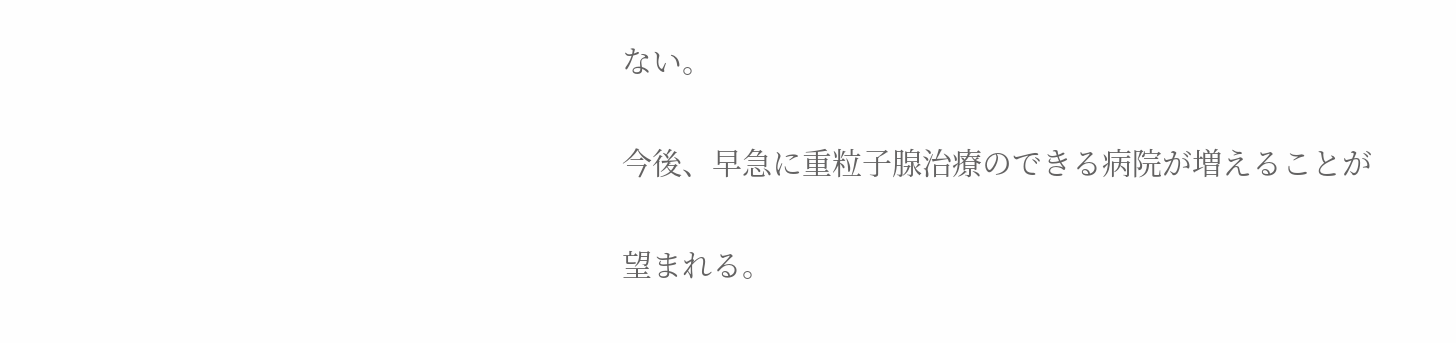ない。

今後、早急に重粒子腺治療のできる病院が増えることが

望まれる。